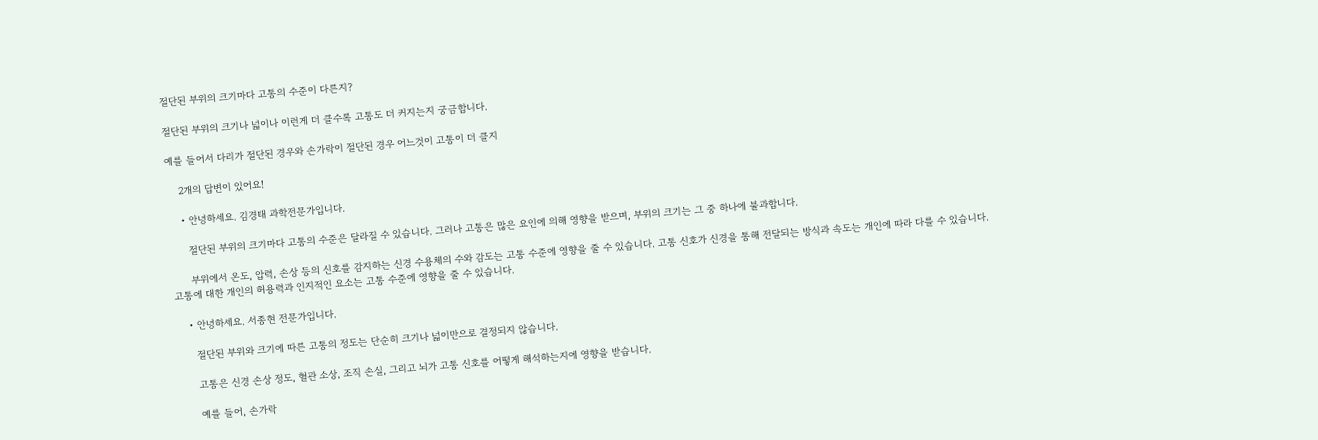절단된 부위의 크기마다 고통의 수준이 다른지?

절단된 부위의 크기나 넓이나 이런게 더 클수록 고통도 더 커지는지 궁금합니다.

예를 들어서 다리가 절단된 경우와 손가락이 절단된 경우 어느것이 고통이 더 클지

    2개의 답변이 있어요!

    • 안녕하세요. 김경태 과학전문가입니다.

      절단된 부위의 크기마다 고통의 수준은 달라질 수 있습니다. 그러나 고통은 많은 요인에 의해 영향을 받으며, 부위의 크기는 그 중 하나에 불과합니다.

      부위에서 온도, 압력, 손상 등의 신호를 감지하는 신경 수용체의 수와 감도는 고통 수준에 영향을 줄 수 있습니다. 고통 신호가 신경을 통해 전달되는 방식과 속도는 개인에 따라 다를 수 있습니다. 고통에 대한 개인의 허용력과 인지적인 요소는 고통 수준에 영향을 줄 수 있습니다.

    • 안녕하세요. 서종현 전문가입니다.

      절단된 부위와 크기에 따른 고통의 정도는 단순히 크기나 넓이만으로 결정되지 않습니다.

      고통은 신경 손상 정도, 혈관 소상, 조직 손실, 그리고 뇌가 고통 신호를 어떻게 해석하는지에 영향을 받습니다.

      예를 들어, 손가락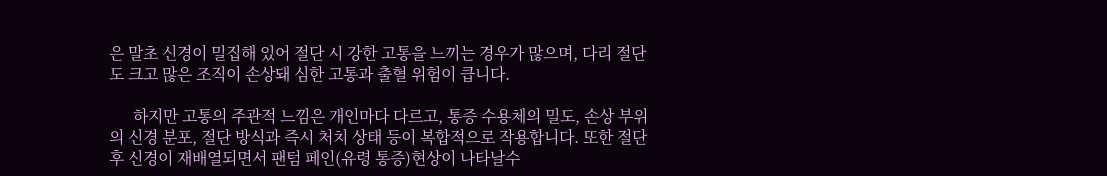은 말초 신경이 밀집해 있어 절단 시 강한 고통을 느끼는 경우가 많으며, 다리 절단도 크고 많은 조직이 손상돼 심한 고통과 출혈 위험이 큽니다.

      하지만 고통의 주관적 느낌은 개인마다 다르고, 통증 수용체의 밀도, 손상 부위의 신경 분포, 절단 방식과 즉시 처치 상태 등이 복합적으로 작용합니다. 또한 절단후 신경이 재배열되면서 팬텀 페인(유령 통증)현상이 나타날수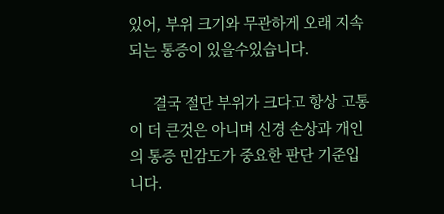있어, 부위 크기와 무관하게 오래 지속되는 통증이 있을수있습니다.

      결국 절단 부위가 크다고 항상 고통이 더 큰것은 아니며 신경 손상과 개인의 통증 민감도가 중요한 판단 기준입니다.